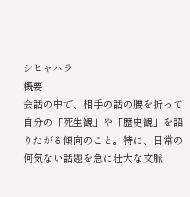シヒャハラ
概要
会話の中で、相手の話の腰を折って自分の「死生観」や「歴史観」を語りたがる傾向のこと。特に、日常の何気ない話題を急に壮大な文脈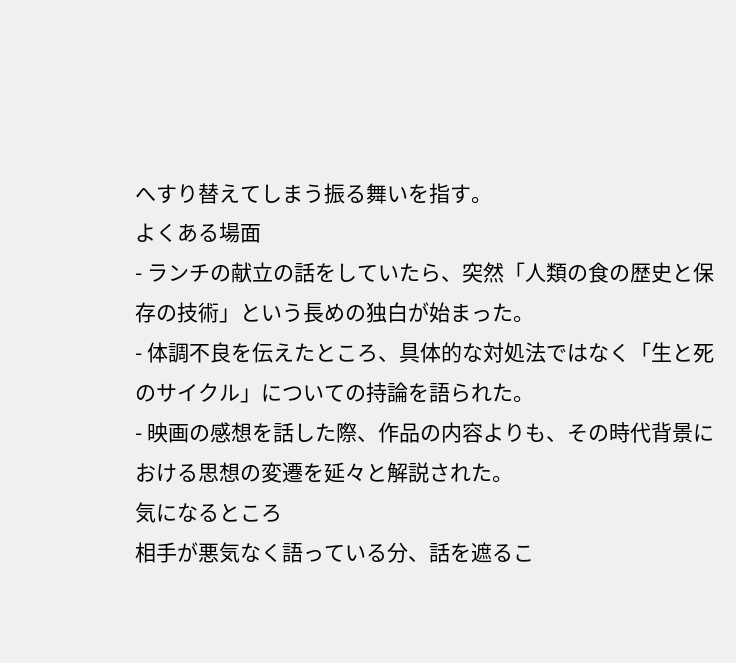へすり替えてしまう振る舞いを指す。
よくある場面
- ランチの献立の話をしていたら、突然「人類の食の歴史と保存の技術」という長めの独白が始まった。
- 体調不良を伝えたところ、具体的な対処法ではなく「生と死のサイクル」についての持論を語られた。
- 映画の感想を話した際、作品の内容よりも、その時代背景における思想の変遷を延々と解説された。
気になるところ
相手が悪気なく語っている分、話を遮るこ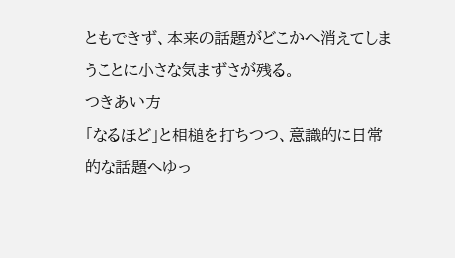ともできず、本来の話題がどこかへ消えてしまうことに小さな気まずさが残る。
つきあい方
「なるほど」と相槌を打ちつつ、意識的に日常的な話題へゆっ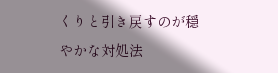くりと引き戻すのが穏やかな対処法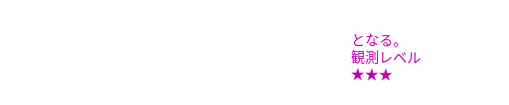となる。
観測レベル
★★★